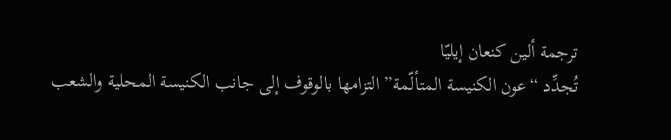ترجمة ألين كنعان إيليّا
تُجدِّد “عون الكنيسة المتألّمة” التزامها بالوقوف إلى جانب الكنيسة المحلية والشعب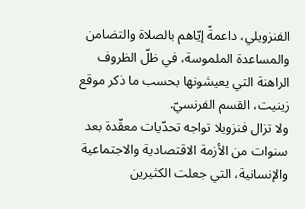الفنزويلي، داعمةً إيّاهم بالصلاة والتضامن والمساعدة الملموسة، في ظلّ الظروف الراهنة التي يعيشونها بحسب ما ذكر موقع زينيت، القسم الفرنسيّ.
ولا تزال فنزويلا تواجه تحدّيات معقّدة بعد سنوات من الأزمة الاقتصادية والاجتماعية والإنسانية، التي جعلت الكثيرين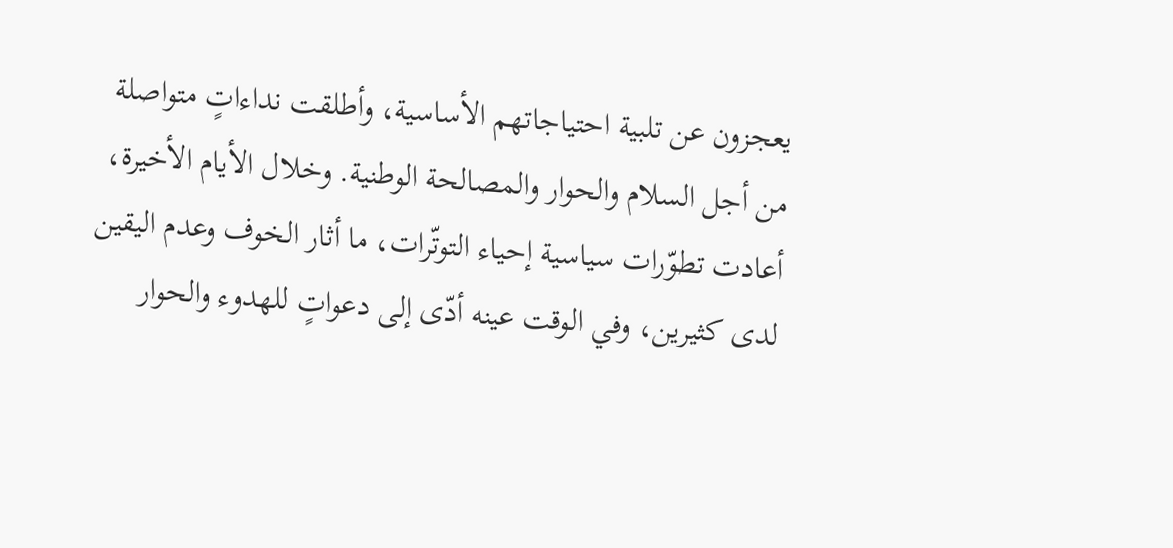يعجزون عن تلبية احتياجاتهم الأساسية، وأطلقت نداءاتٍ متواصلة من أجل السلام والحوار والمصالحة الوطنية. وخلال الأيام الأخيرة، أعادت تطوّرات سياسية إحياء التوتّرات، ما أثار الخوف وعدم اليقين لدى كثيرين، وفي الوقت عينه أدّى إلى دعواتٍ للهدوء والحوار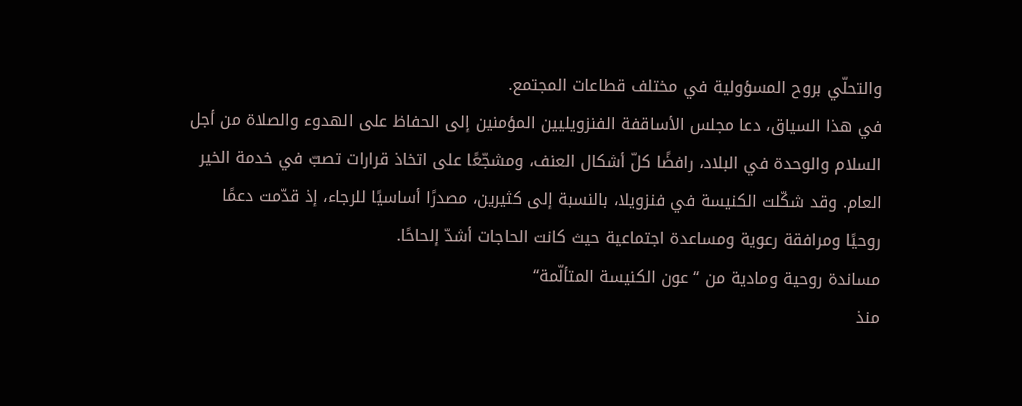والتحلّي بروح المسؤولية في مختلف قطاعات المجتمع.
في هذا السياق، دعا مجلس الأساقفة الفنزويليين المؤمنين إلى الحفاظ على الهدوء والصلاة من أجل السلام والوحدة في البلاد، رافضًا كلّ أشكال العنف، ومشجّعًا على اتخاذ قرارات تصبّ في خدمة الخير العام. وقد شكّلت الكنيسة في فنزويلا، بالنسبة إلى كثيرين، مصدرًا أساسيًا للرجاء، إذ قدّمت دعمًا روحيًا ومرافقة رعوية ومساعدة اجتماعية حيث كانت الحاجات أشدّ إلحاحًا.
مساندة روحية ومادية من “عون الكنيسة المتألّمة“
منذ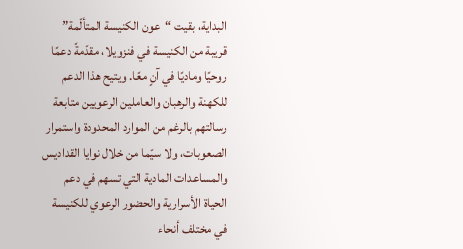البداية، بقيت “عون الكنيسة المتألّمة” قريبة من الكنيسة في فنزويلا، مقدّمةً دعمًا روحيًا وماديًا في آنٍ معًا. ويتيح هذا الدعم للكهنة والرهبان والعاملين الرعويين متابعة رسالتهم بالرغم من الموارد المحدودة واستمرار الصعوبات، ولا سيّما من خلال نوايا القداديس والمساعدات المادية التي تسهم في دعم الحياة الأسرارية والحضور الرعوي للكنيسة في مختلف أنحاء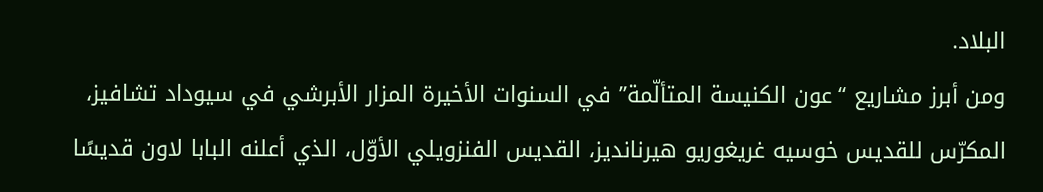البلاد.
ومن أبرز مشاريع “عون الكنيسة المتألّمة” في السنوات الأخيرة المزار الأبرشي في سيوداد تشافيز، المكرّس للقديس خوسيه غريغوريو هيرنانديز، القديس الفنزويلي الأوّل، الذي أعلنه البابا لاون قديسًا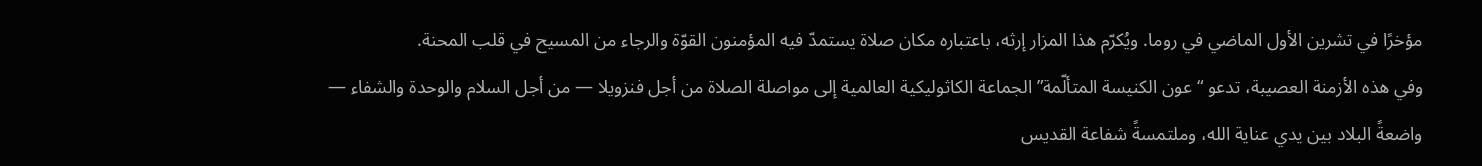مؤخرًا في تشرين الأول الماضي في روما. ويُكرّم هذا المزار إرثه، باعتباره مكان صلاة يستمدّ فيه المؤمنون القوّة والرجاء من المسيح في قلب المحنة.
وفي هذه الأزمنة العصيبة، تدعو “عون الكنيسة المتألّمة” الجماعة الكاثوليكية العالمية إلى مواصلة الصلاة من أجل فنزويلا — من أجل السلام والوحدة والشفاء — واضعةً البلاد بين يدي عناية الله، وملتمسةً شفاعة القديس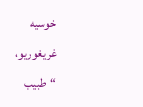خوسيه غريغوريو، “طبيب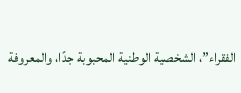الفقراء”، الشخصية الوطنية المحبوبة جدًا، والمعروفة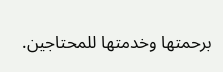برحمتها وخدمتها للمحتاجين.